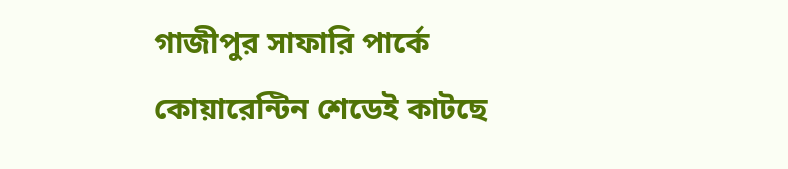গাজীপুর সাফারি পার্কে কোয়ারেন্টিন শেডেই কাটছে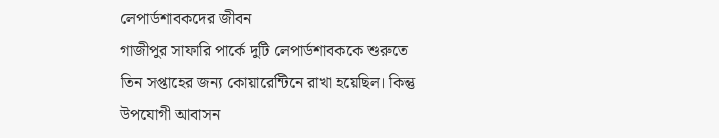লেপার্ডশাবকদের জীবন
গাজীপুর সাফারি পার্কে দুটি লেপার্ডশাবককে শুরুতে তিন সপ্তাহের জন্য কোয়ারেন্টিনে রাখা হয়েছিল। কিন্তু উপযোগী আবাসন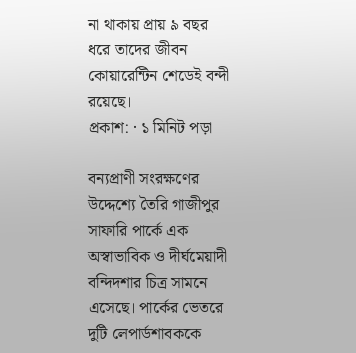না থাকায় প্রায় ৯ বছর ধরে তাদের জীবন কোয়ারেন্টিন শেডেই বন্দী রয়েছে।
প্রকাশ: · ১ মিনিট পড়া

বন্যপ্রাণী সংরক্ষণের উদ্দেশ্যে তৈরি গাজীপুর সাফারি পার্কে এক অস্বাভাবিক ও দীর্ঘমেয়াদী বন্দিদশার চিত্র সামনে এসেছে। পার্কের ভেতরে দুটি লেপার্ডশাবককে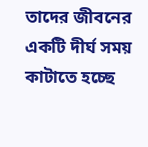তাদের জীবনের একটি দীর্ঘ সময় কাটাতে হচ্ছে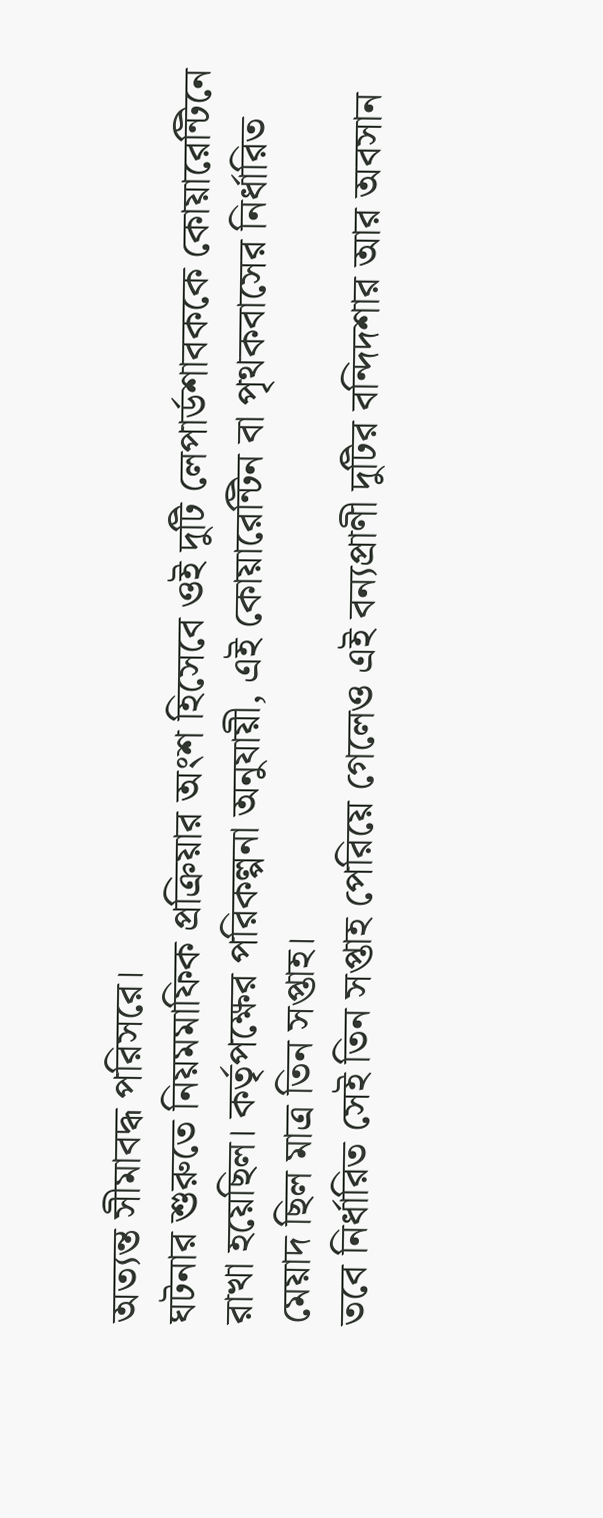অত্যন্ত সীমাবদ্ধ পরিসরে।
ঘটনার শুরুতে নিয়মমাফিক প্রক্রিয়ার অংশ হিসেবে ওই দুটি লেপার্ডশাবককে কোয়ারেন্টিনে রাখা হয়েছিল। কর্তৃপক্ষের পরিকল্পনা অনুযায়ী, এই কোয়ারেন্টিন বা পৃথকবাসের নির্ধারিত মেয়াদ ছিল মাত্র তিন সপ্তাহ।
তবে নির্ধারিত সেই তিন সপ্তাহ পেরিয়ে গেলেও এই বন্যপ্রাণী দুটির বন্দিদশার আর অবসান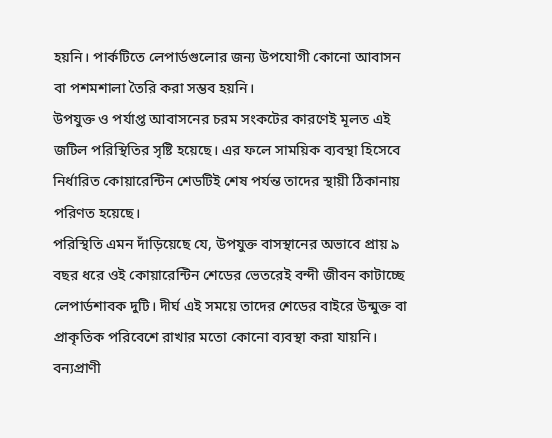হয়নি। পার্কটিতে লেপার্ডগুলোর জন্য উপযোগী কোনো আবাসন বা পশমশালা তৈরি করা সম্ভব হয়নি।
উপযুক্ত ও পর্যাপ্ত আবাসনের চরম সংকটের কারণেই মূলত এই জটিল পরিস্থিতির সৃষ্টি হয়েছে। এর ফলে সাময়িক ব্যবস্থা হিসেবে নির্ধারিত কোয়ারেন্টিন শেডটিই শেষ পর্যন্ত তাদের স্থায়ী ঠিকানায় পরিণত হয়েছে।
পরিস্থিতি এমন দাঁড়িয়েছে যে, উপযুক্ত বাসস্থানের অভাবে প্রায় ৯ বছর ধরে ওই কোয়ারেন্টিন শেডের ভেতরেই বন্দী জীবন কাটাচ্ছে লেপার্ডশাবক দুটি। দীর্ঘ এই সময়ে তাদের শেডের বাইরে উন্মুক্ত বা প্রাকৃতিক পরিবেশে রাখার মতো কোনো ব্যবস্থা করা যায়নি।
বন্যপ্রাণী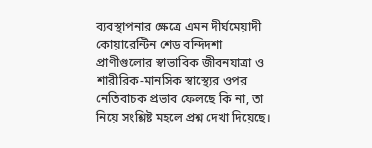ব্যবস্থাপনার ক্ষেত্রে এমন দীর্ঘমেয়াদী কোয়ারেন্টিন শেড বন্দিদশা প্রাণীগুলোর স্বাভাবিক জীবনযাত্রা ও শারীরিক-মানসিক স্বাস্থ্যের ওপর নেতিবাচক প্রভাব ফেলছে কি না, তা নিয়ে সংশ্লিষ্ট মহলে প্রশ্ন দেখা দিয়েছে।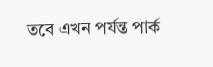তবে এখন পর্যন্ত পার্ক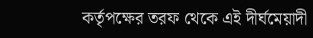কর্তৃপক্ষের তরফ থেকে এই দীর্ঘমেয়াদী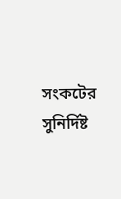সংকটের সুনির্দিষ্ট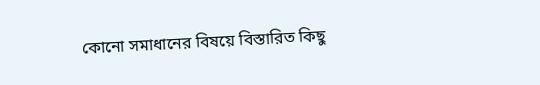কোনো সমাধানের বিষয়ে বিস্তারিত কিছু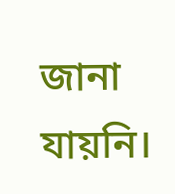জানা যায়নি।